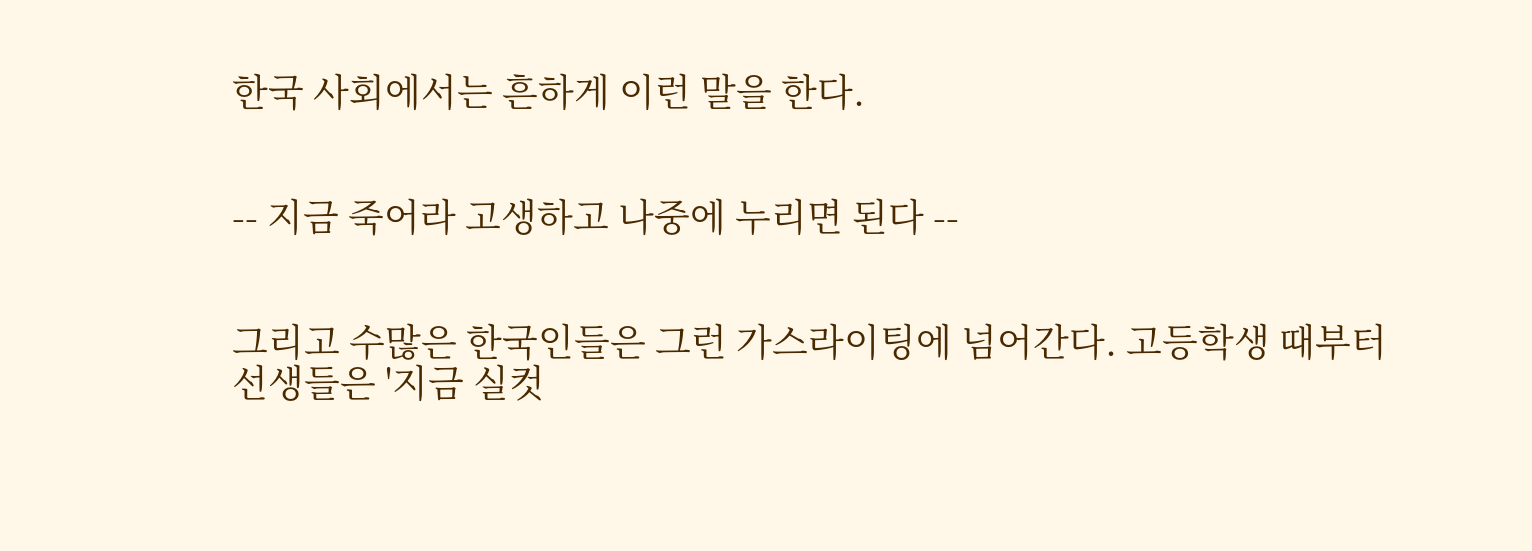한국 사회에서는 흔하게 이런 말을 한다.


-- 지금 죽어라 고생하고 나중에 누리면 된다 --


그리고 수많은 한국인들은 그런 가스라이팅에 넘어간다. 고등학생 때부터 선생들은 '지금 실컷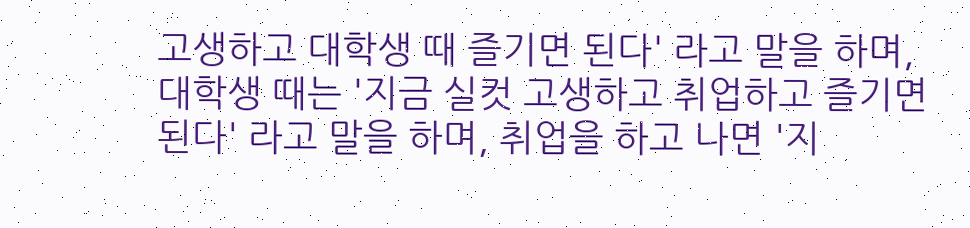고생하고 대학생 때 즐기면 된다' 라고 말을 하며, 대학생 때는 '지금 실컷 고생하고 취업하고 즐기면 된다' 라고 말을 하며, 취업을 하고 나면 '지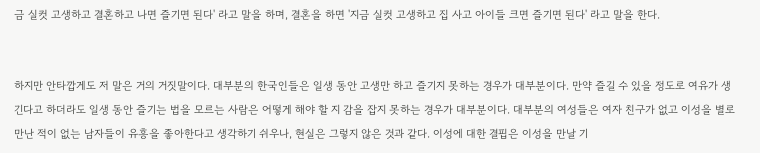금 실컷 고생하고 결혼하고 나면 즐기면 된다' 라고 말을 하며, 결혼을 하면 '지금 실컷 고생하고 집 사고 아이들 크면 즐기면 된다' 라고 말을 한다.


하지만 안타깝게도 저 말은 거의 거짓말이다. 대부분의 한국인들은 일생 동안 고생만 하고 즐기지 못하는 경우가 대부분이다. 만약 즐길 수 있을 정도로 여유가 생긴다고 하더라도 일생 동안 즐기는 법을 모르는 사람은 어떻게 해야 할 지 감을 잡지 못하는 경우가 대부분이다. 대부분의 여성들은 여자 친구가 없고 이성을 별로 만난 적이 없는 남자들이 유흥을 좋아한다고 생각하기 쉬우나, 현실은 그렇지 않은 것과 같다. 이성에 대한 결핍은 이성을 만날 기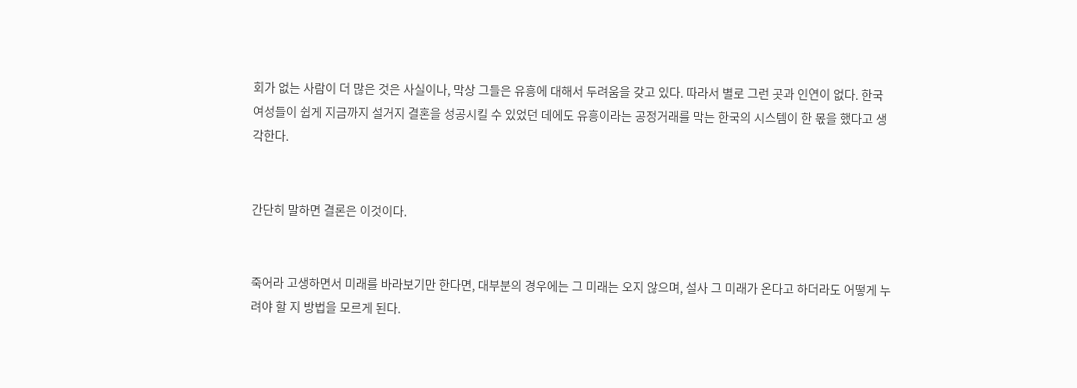회가 없는 사람이 더 많은 것은 사실이나, 막상 그들은 유흥에 대해서 두려움을 갖고 있다. 따라서 별로 그런 곳과 인연이 없다. 한국 여성들이 쉽게 지금까지 설거지 결혼을 성공시킬 수 있었던 데에도 유흥이라는 공정거래를 막는 한국의 시스템이 한 몫을 했다고 생각한다.


간단히 말하면 결론은 이것이다.


죽어라 고생하면서 미래를 바라보기만 한다면, 대부분의 경우에는 그 미래는 오지 않으며, 설사 그 미래가 온다고 하더라도 어떻게 누려야 할 지 방법을 모르게 된다.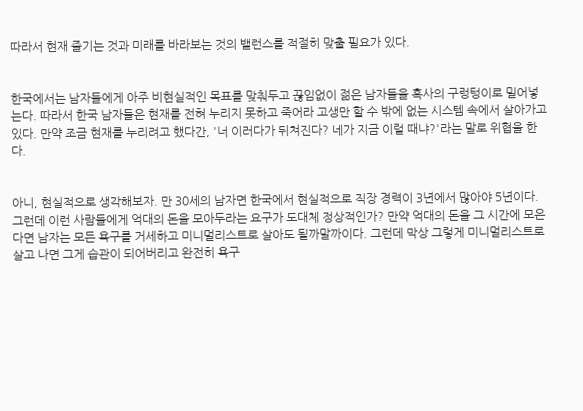따라서 현재 즐기는 것과 미래를 바라보는 것의 밸런스를 적절히 맞출 필요가 있다.


한국에서는 남자들에게 아주 비현실적인 목표를 맞춰두고 끊임없이 젊은 남자들을 혹사의 구렁텅이로 밀어넣는다. 따라서 한국 남자들은 현재를 전혀 누리지 못하고 죽어라 고생만 할 수 밖에 없는 시스템 속에서 살아가고 있다. 만약 조금 현재를 누리려고 했다간, '너 이러다가 뒤쳐진다? 네가 지금 이럴 때냐?'라는 말로 위협을 한다.


아니, 현실적으로 생각해보자. 만 30세의 남자면 한국에서 현실적으로 직장 경력이 3년에서 많아야 5년이다. 그런데 이런 사람들에게 억대의 돈을 모아두라는 요구가 도대체 정상적인가? 만약 억대의 돈을 그 시간에 모은다면 남자는 모든 욕구를 거세하고 미니멀리스트로 살아도 될까말까이다. 그런데 막상 그렇게 미니멀리스트로 살고 나면 그게 습관이 되어버리고 완전히 욕구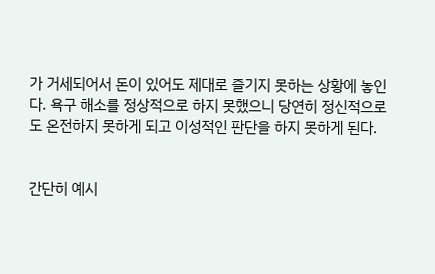가 거세되어서 돈이 있어도 제대로 즐기지 못하는 상황에 놓인다. 욕구 해소를 정상적으로 하지 못했으니 당연히 정신적으로도 온전하지 못하게 되고 이성적인 판단을 하지 못하게 된다.


간단히 예시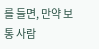를 들면, 만약 보통 사람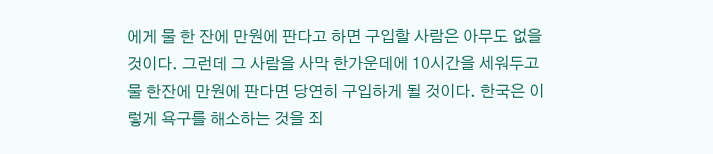에게 물 한 잔에 만원에 판다고 하면 구입할 사람은 아무도 없을 것이다. 그런데 그 사람을 사막 한가운데에 10시간을 세워두고 물 한잔에 만원에 판다면 당연히 구입하게 될 것이다. 한국은 이렇게 욕구를 해소하는 것을 죄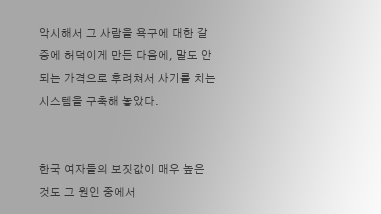악시해서 그 사람을 욕구에 대한 갈증에 허덕이게 만든 다음에, 말도 안되는 가격으로 후려쳐서 사기를 치는 시스템을 구축해 놓았다.


한국 여자들의 보짓값이 매우 높은 것도 그 원인 중에서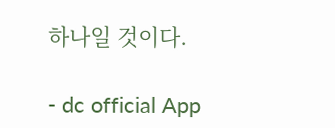하나일 것이다.

- dc official App